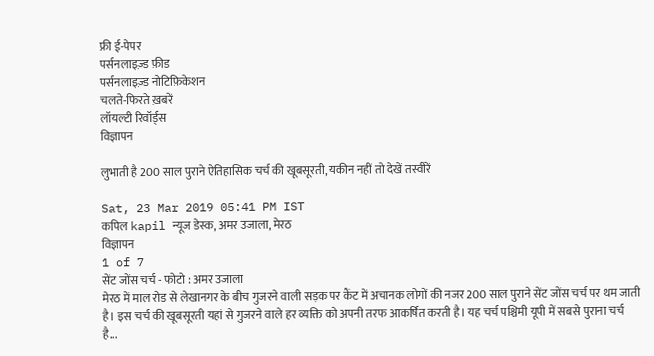फ्री ई-पेपर
पर्सनलाइज़्ड फ़ीड
पर्सनलाइज़्ड नोटिफ़िकेशन
चलते-फिरते ख़बरें
लॉयल्टी रिवॉर्ड्स
विज्ञापन

लुभाती है 200 साल पुराने ऐतिहासिक चर्च की खूबसूरती, यकीन नहीं तो देखें तस्वीरें

Sat, 23 Mar 2019 05:41 PM IST
कपिल kapil न्यूज डेस्क, अमर उजाला, मेरठ
विज्ञापन
1 of 7
सेंट जोंस चर्च - फोटो : अमर उजाला
मेरठ में माल रोड से लेखानगर के बीच गुजरने वाली सड़क पर कैंट में अचानक लोगों की नजर 200 साल पुराने सेंट जोंस चर्च पर थम जाती है। इस चर्च की खूबसूरती यहां से गुजरने वाले हर व्यक्ति को अपनी तरफ आकर्षित करती है। यह चर्च पश्चिमी यूपी में सबसे पुराना चर्च है...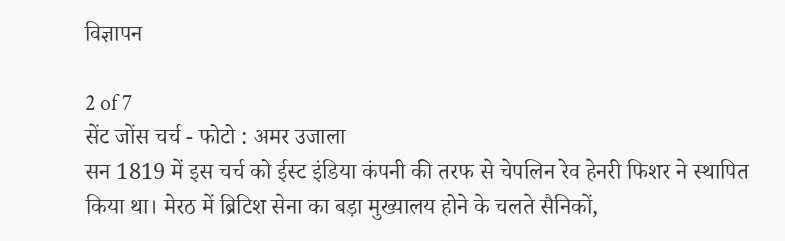विज्ञापन

2 of 7
सेंट जोंस चर्च - फोटो : अमर उजाला
सन 1819 में इस चर्च को ईस्ट इंडिया कंपनी की तरफ से चेपलिन रेव हेनरी फिशर ने स्थापित किया था। मेरठ में ब्रिटिश सेना का बड़ा मुख्यालय होने के चलते सैनिकों,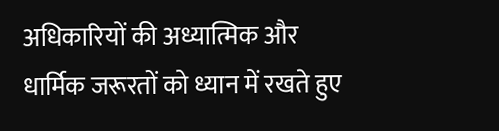अधिकारियों की अध्यात्मिक और धार्मिक जरूरतों को ध्यान में रखते हुए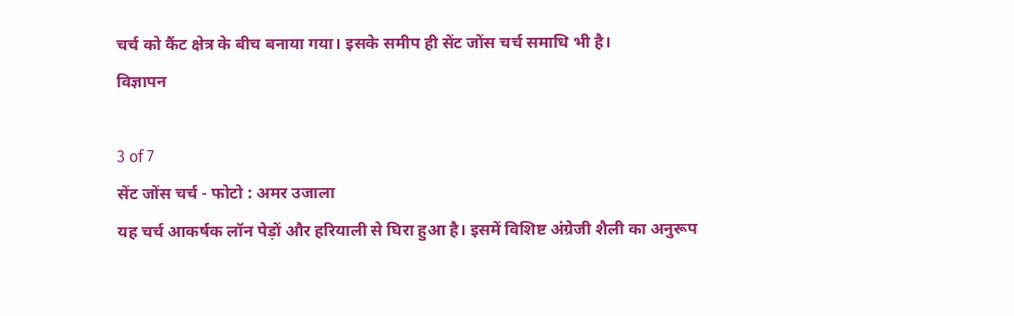चर्च को कैंट क्षेत्र के बीच बनाया गया। इसके समीप ही सेंट जोंस चर्च समाधि भी है।
विज्ञापन

3 of 7
सेंट जोंस चर्च - फोटो : अमर उजाला
यह चर्च आकर्षक लॉन पेड़ों और हरियाली से घिरा हुआ है। इसमें विशिष्ट अंग्रेजी शैली का अनुरूप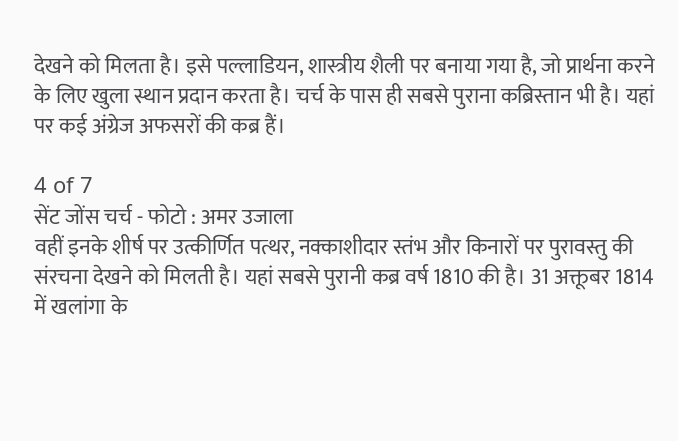देखने को मिलता है। इसे पल्लाडियन, शास्त्रीय शैली पर बनाया गया है, जो प्रार्थना करने के लिए खुला स्थान प्रदान करता है। चर्च के पास ही सबसे पुराना कब्रिस्तान भी है। यहां पर कई अंग्रेज अफसरों की कब्र हैं।

4 of 7
सेंट जोंस चर्च - फोटो : अमर उजाला
वहीं इनके शीर्ष पर उत्कीर्णित पत्थर, नक्काशीदार स्तंभ और किनारों पर पुरावस्तु की संरचना देखने को मिलती है। यहां सबसे पुरानी कब्र वर्ष 1810 की है। 31 अक्तूबर 1814 में खलांगा के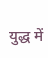युद्ध में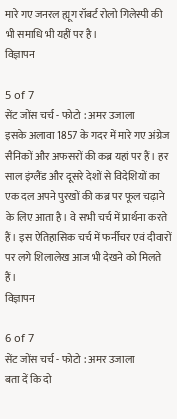मारे गए जनरल ह्यूग रॉबर्ट रोलो गिलेस्पी की भी समाधि भी यहीं पर है।
विज्ञापन

5 of 7
सेंट जोंस चर्च - फोटो : अमर उजाला
इसके अलावा 1857 के गदर में मारे गए अंग्रेज सैनिकों और अफसरों की कब्र यहां पर हैं। हर साल इंग्लैंड और दूसरे देशों से विदेशियों का एक दल अपने पुरखों की कब्र पर फूल चढ़ाने के लिए आता है। वे सभी चर्च में प्रार्थना करते हैं। इस ऐतिहासिक चर्च में फर्नीचर एवं दीवारों पर लगे शिलालेख आज भी देखने को मिलते हैं।
विज्ञापन

6 of 7
सेंट जोंस चर्च - फोटो : अमर उजाला
बता दें कि दो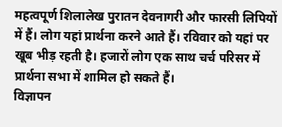महत्वपूर्ण शिलालेख पुरातन देवनागरी और फारसी लिपियों में हैं। लोग यहां प्रार्थना करने आते हैं। रविवार को यहां पर खूब भीड़ रहती है। हजारों लोग एक साथ चर्च परिसर में प्रार्थना सभा में शामिल हो सकते हैं।
विज्ञापन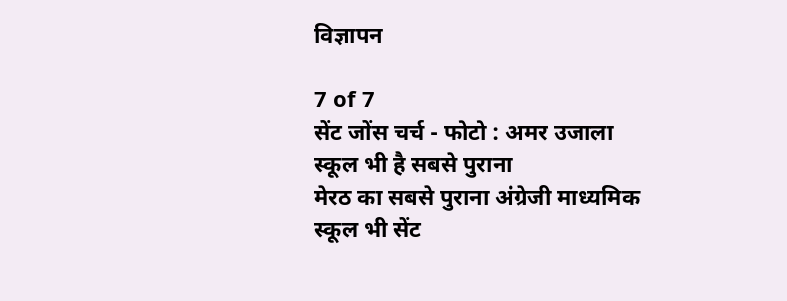विज्ञापन

7 of 7
सेंट जोंस चर्च - फोटो : अमर उजाला
स्कूल भी है सबसे पुराना
मेरठ का सबसे पुराना अंग्रेजी माध्यमिक स्कूल भी सेंट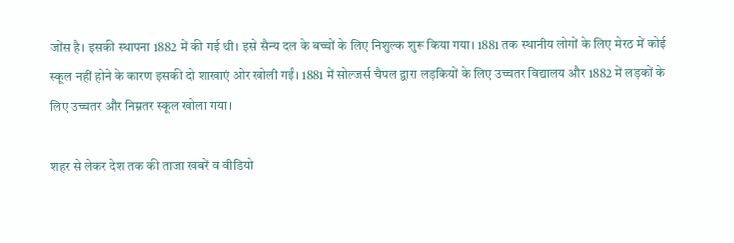जोंस है। इसकी स्थापना 1882 में की गई थी। इसे सैन्य दल के बच्चों के लिए निशुल्क शुरू किया गया। 1881 तक स्थानीय लोगों के लिए मेरठ में कोई स्कूल नहीं होने के कारण इसकी दो शाखाएं ओर खोली गईं। 1881 में सोल्जर्स चैपल द्वारा लड़कियों के लिए उच्चतर विद्यालय और 1882 में लड़कों के लिए उच्चतर और निम्नतर स्कूल खोला गया।

शहर से लेकर देश तक की ताजा खबरें व वीडियो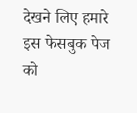देखने लिए हमारे इस फेसबुक पेज को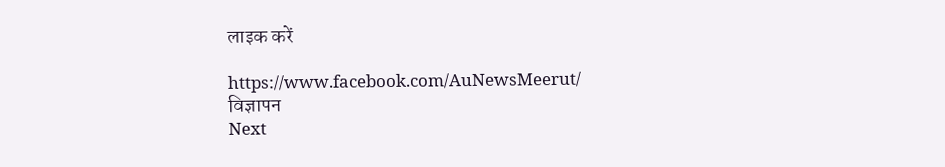लाइक करें

https://www.facebook.com/AuNewsMeerut/
विज्ञापन
Next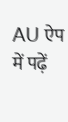AU ऐप में पढ़ें